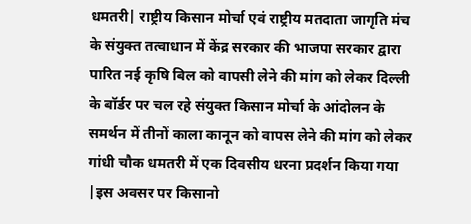धमतरी| राष्ट्रीय किसान मोर्चा एवं राष्ट्रीय मतदाता जागृति मंच के संयुक्त तत्वाधान में केंद्र सरकार की भाजपा सरकार द्वारा पारित नई कृषि बिल को वापसी लेने की मांग को लेकर दिल्ली के बॉर्डर पर चल रहे संयुक्त किसान मोर्चा के आंदोलन के समर्थन में तीनों काला कानून को वापस लेने की मांग को लेकर गांधी चौक धमतरी में एक दिवसीय धरना प्रदर्शन किया गया |इस अवसर पर किसानो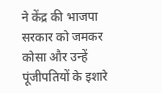ने केंद्र की भाजपा सरकार को जमकर कोसा और उन्हें पूंजीपतियों के इशारे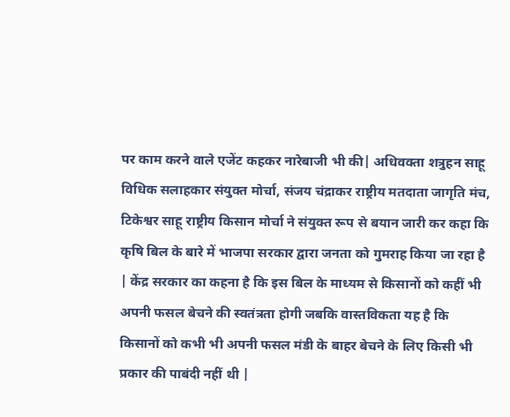पर काम करने वाले एजेंट कहकर नारेबाजी भी की| अधिवक्ता शत्रुहन साहू विधिक सलाहकार संयुक्त मोर्चा, संजय चंद्राकर राष्ट्रीय मतदाता जागृति मंच, टिकेश्वर साहू राष्ट्रीय किसान मोर्चा ने संयुक्त रूप से बयान जारी कर कहा कि कृषि बिल के बारे में भाजपा सरकार द्वारा जनता को गुमराह किया जा रहा है | केंद्र सरकार का कहना है कि इस बिल के माध्यम से किसानों को कहीं भी अपनी फसल बेचने की स्वतंत्रता होगी जबकि वास्तविकता यह है कि किसानों को कभी भी अपनी फसल मंडी के बाहर बेचने के लिए किसी भी प्रकार की पाबंदी नहीं थी |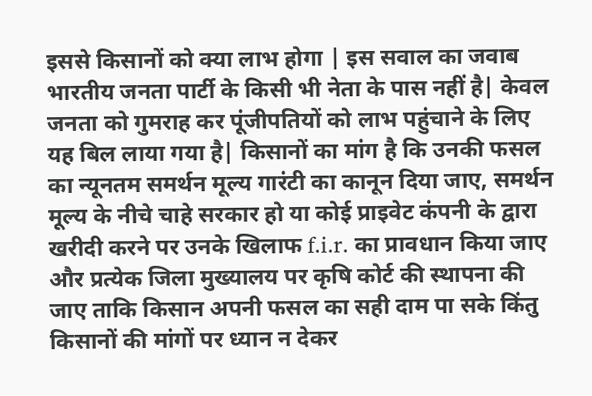इससे किसानों को क्या लाभ होगा | इस सवाल का जवाब भारतीय जनता पार्टी के किसी भी नेता के पास नहीं है| केवल जनता को गुमराह कर पूंजीपतियों को लाभ पहुंचाने के लिए यह बिल लाया गया है| किसानों का मांग है कि उनकी फसल का न्यूनतम समर्थन मूल्य गारंटी का कानून दिया जाए, समर्थन मूल्य के नीचे चाहे सरकार हो या कोई प्राइवेट कंपनी के द्वारा खरीदी करने पर उनके खिलाफ f.i.r. का प्रावधान किया जाए और प्रत्येक जिला मुख्यालय पर कृषि कोर्ट की स्थापना की जाए ताकि किसान अपनी फसल का सही दाम पा सके किंतु किसानों की मांगों पर ध्यान न देकर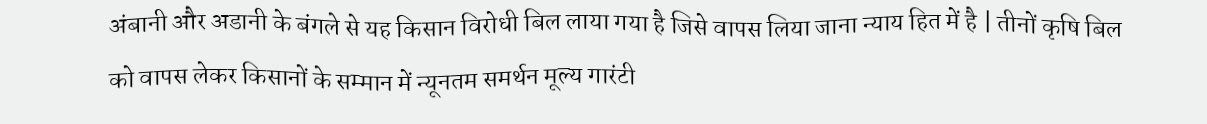अंबानी और अडानी के बंगले से यह किसान विरोधी बिल लाया गया है जिसे वापस लिया जाना न्याय हित में है | तीनों कृषि बिल को वापस लेकर किसानों के सम्मान में न्यूनतम समर्थन मूल्य गारंटी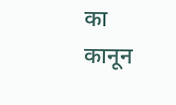का कानून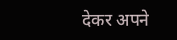देकर अपने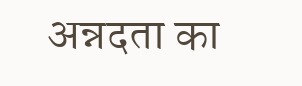अन्नदता का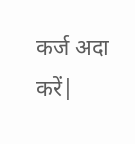कर्ज अदा करें|